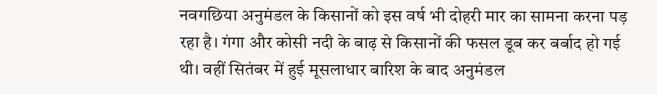नवगछिया अनुमंडल के किसानों को इस वर्ष भी दोहरी मार का सामना करना पड़ रहा है। गंगा और कोसी नदी के बाढ़ से किसानों की फसल डूब कर बर्बाद हो गई थी। वहीं सितंबर में हुई मूसलाधार बारिश के बाद अनुमंडल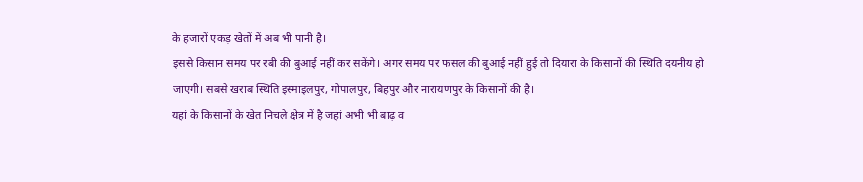के हजारों एकड़ खेतों में अब भी पानी है।
इससे किसान समय पर रबी की बुआई नहीं कर सकेंगे। अगर समय पर फसल की बुआई नहीं हुई तो दियारा के किसानों की स्थिति दयनीय हो जाएगी। सबसे खराब स्थिति इस्माइलपुर, गोपालपुर, बिहपुर और नारायणपुर के किसानों की है।
यहां के किसानों के खेत निचले क्षेत्र में है जहां अभी भी बाढ़ व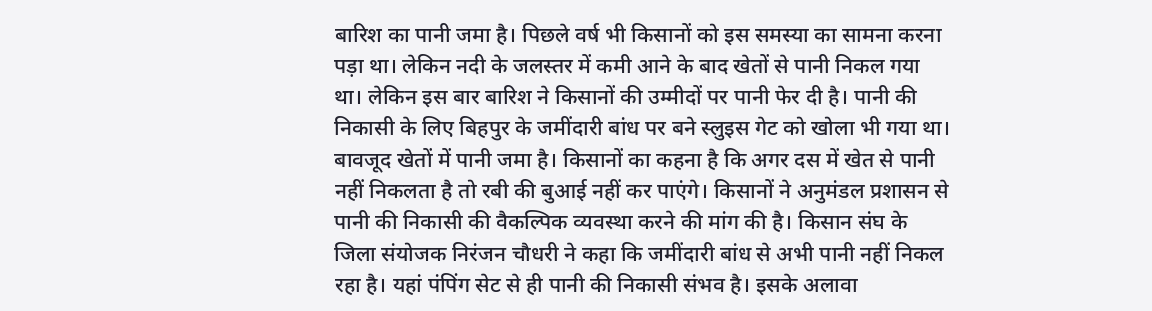बारिश का पानी जमा है। पिछले वर्ष भी किसानों को इस समस्या का सामना करना पड़ा था। लेकिन नदी के जलस्तर में कमी आने के बाद खेतों से पानी निकल गया था। लेकिन इस बार बारिश ने किसानों की उम्मीदों पर पानी फेर दी है। पानी की निकासी के लिए बिहपुर के जमींदारी बांध पर बने स्लुइस गेट को खोला भी गया था।
बावजूद खेतों में पानी जमा है। किसानों का कहना है कि अगर दस में खेत से पानी नहीं निकलता है तो रबी की बुआई नहीं कर पाएंगे। किसानों ने अनुमंडल प्रशासन से पानी की निकासी की वैकल्पिक व्यवस्था करने की मांग की है। किसान संघ के जिला संयोजक निरंजन चौधरी ने कहा कि जमींदारी बांध से अभी पानी नहीं निकल रहा है। यहां पंपिंग सेट से ही पानी की निकासी संभव है। इसके अलावा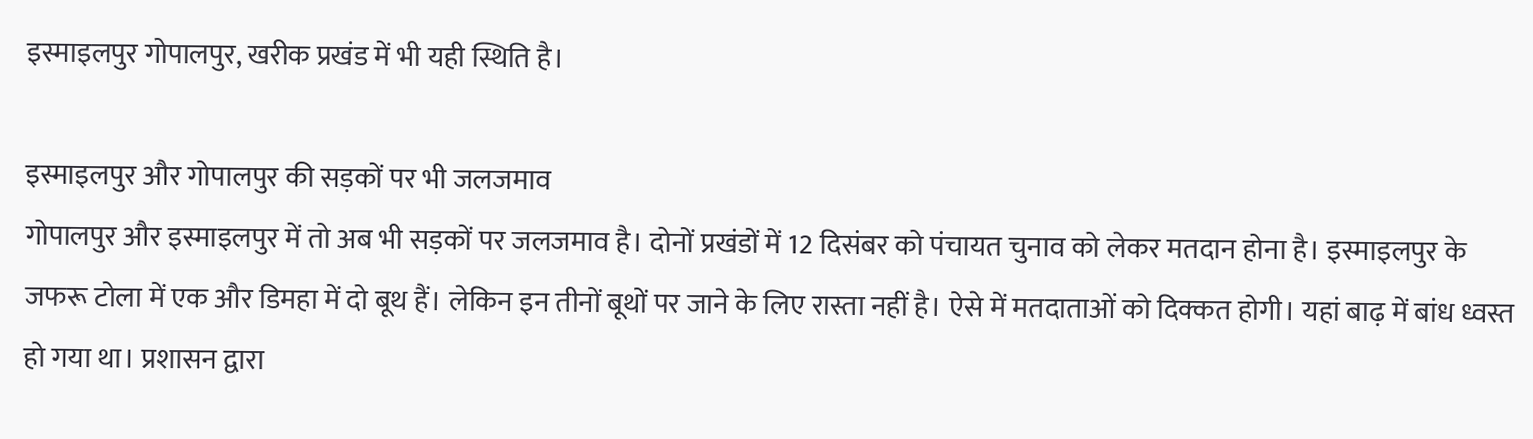इस्माइलपुर गोपालपुर, खरीक प्रखंड में भी यही स्थिति है।

इस्माइलपुर और गोपालपुर की सड़कों पर भी जलजमाव
गोपालपुर और इस्माइलपुर में तो अब भी सड़कों पर जलजमाव है। दोनों प्रखंडों में 12 दिसंबर को पंचायत चुनाव को लेकर मतदान होना है। इस्माइलपुर के जफरू टोला में एक और डिमहा में दो बूथ हैं। लेकिन इन तीनों बूथों पर जाने के लिए रास्ता नहीं है। ऐसे में मतदाताओं को दिक्कत होगी। यहां बाढ़ में बांध ध्वस्त हो गया था। प्रशासन द्वारा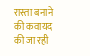रास्ता बनाने की कवायद की जा रही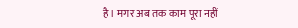है। मगर अब तक काम पूरा नहीं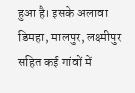हुआ है। इसके अलावा डिमहा, मालपुर, लक्ष्मीपुर सहित कई गांवों में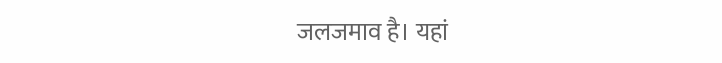जलजमाव है। यहां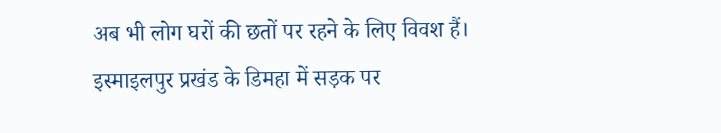अब भी लोग घरों की छतों पर रहने के लिए विवश हैं।
इस्माइलपुर प्रखंड के डिमहा में सड़क पर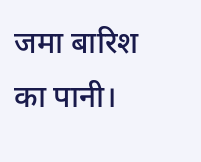जमा बारिश का पानी।